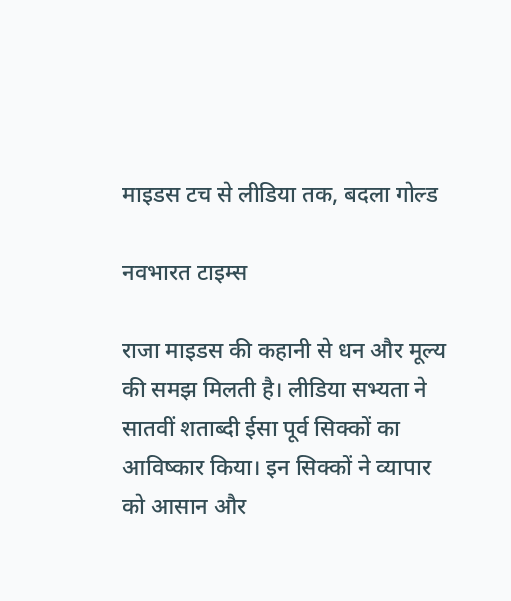माइडस टच से लीडिया तक, बदला गोल्ड

नवभारत टाइम्स

राजा माइडस की कहानी से धन और मूल्य की समझ मिलती है। लीडिया सभ्यता ने सातवीं शताब्दी ईसा पूर्व सिक्कों का आविष्कार किया। इन सिक्कों ने व्यापार को आसान और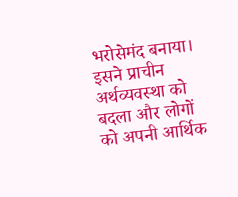भरोसेमंद बनाया। इसने प्राचीन अर्थव्यवस्था को बदला और लोगों को अपनी आर्थिक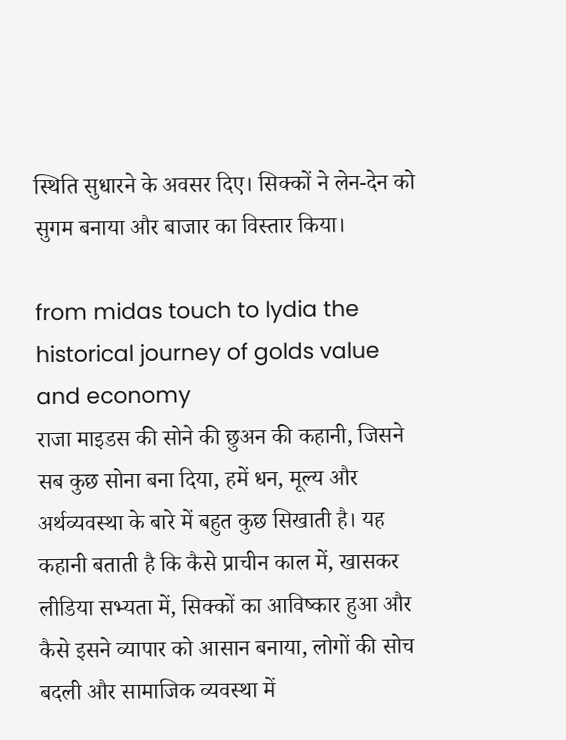स्थिति सुधारने के अवसर दिए। सिक्कों ने लेन-देन को सुगम बनाया और बाजार का विस्तार किया।

from midas touch to lydia the historical journey of golds value and economy
राजा माइडस की सोने की छुअन की कहानी, जिसने सब कुछ सोना बना दिया, हमें धन, मूल्य और अर्थव्यवस्था के बारे में बहुत कुछ सिखाती है। यह कहानी बताती है कि कैसे प्राचीन काल में, खासकर लीडिया सभ्यता में, सिक्कों का आविष्कार हुआ और कैसे इसने व्यापार को आसान बनाया, लोगों की सोच बदली और सामाजिक व्यवस्था में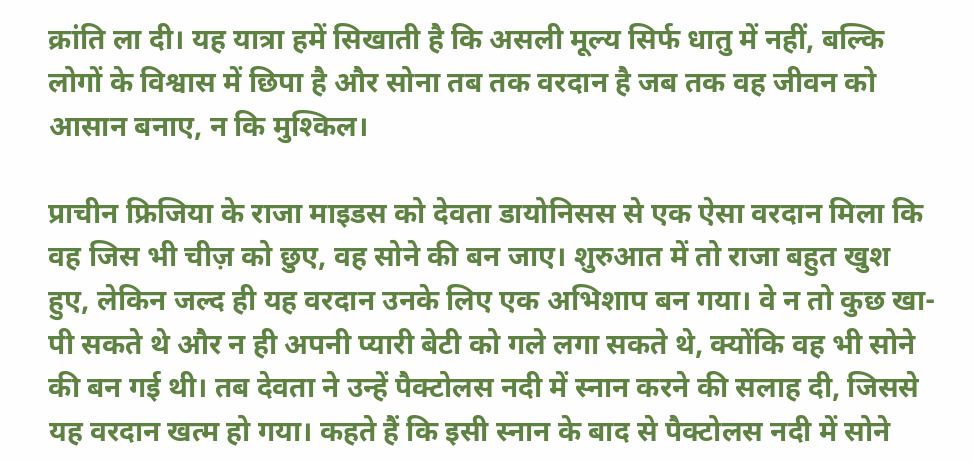क्रांति ला दी। यह यात्रा हमें सिखाती है कि असली मूल्य सिर्फ धातु में नहीं, बल्कि लोगों के विश्वास में छिपा है और सोना तब तक वरदान है जब तक वह जीवन को आसान बनाए, न कि मुश्किल।

प्राचीन फ्रिजिया के राजा माइडस को देवता डायोनिसस से एक ऐसा वरदान मिला कि वह जिस भी चीज़ को छुए, वह सोने की बन जाए। शुरुआत में तो राजा बहुत खुश हुए, लेकिन जल्द ही यह वरदान उनके लिए एक अभिशाप बन गया। वे न तो कुछ खा-पी सकते थे और न ही अपनी प्यारी बेटी को गले लगा सकते थे, क्योंकि वह भी सोने की बन गई थी। तब देवता ने उन्हें पैक्टोलस नदी में स्नान करने की सलाह दी, जिससे यह वरदान खत्म हो गया। कहते हैं कि इसी स्नान के बाद से पैक्टोलस नदी में सोने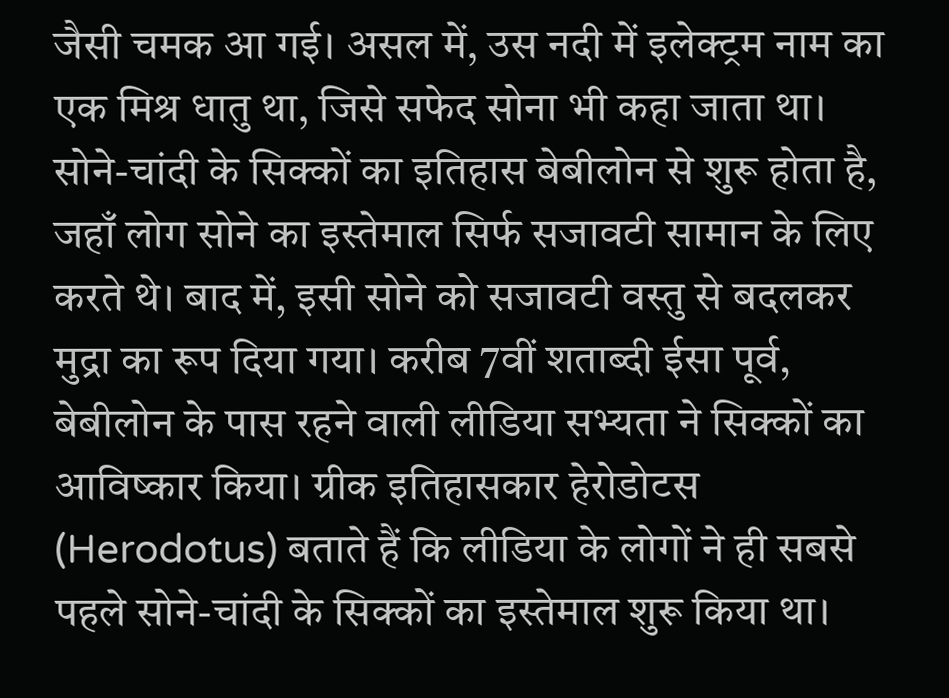जैसी चमक आ गई। असल में, उस नदी में इलेक्ट्रम नाम का एक मिश्र धातु था, जिसे सफेद सोना भी कहा जाता था।
सोने-चांदी के सिक्कों का इतिहास बेबीलोन से शुरू होता है, जहाँ लोग सोने का इस्तेमाल सिर्फ सजावटी सामान के लिए करते थे। बाद में, इसी सोने को सजावटी वस्तु से बदलकर मुद्रा का रूप दिया गया। करीब 7वीं शताब्दी ईसा पूर्व, बेबीलोन के पास रहने वाली लीडिया सभ्यता ने सिक्कों का आविष्कार किया। ग्रीक इतिहासकार हेरोडोटस (Herodotus) बताते हैं कि लीडिया के लोगों ने ही सबसे पहले सोने-चांदी के सिक्कों का इस्तेमाल शुरू किया था।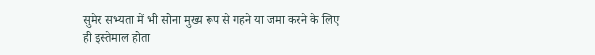सुमेर सभ्यता में भी सोना मुख्य रूप से गहने या जमा करने के लिए ही इस्तेमाल होता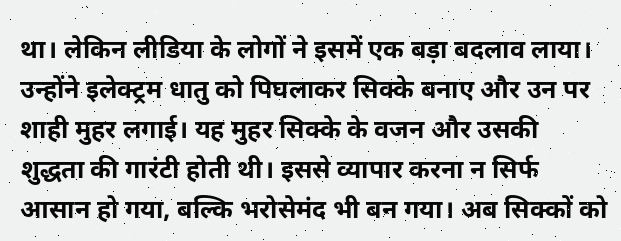था। लेकिन लीडिया के लोगों ने इसमें एक बड़ा बदलाव लाया। उन्होंने इलेक्ट्रम धातु को पिघलाकर सिक्के बनाए और उन पर शाही मुहर लगाई। यह मुहर सिक्के के वजन और उसकी शुद्धता की गारंटी होती थी। इससे व्यापार करना न सिर्फ आसान हो गया, बल्कि भरोसेमंद भी बन गया। अब सिक्कों को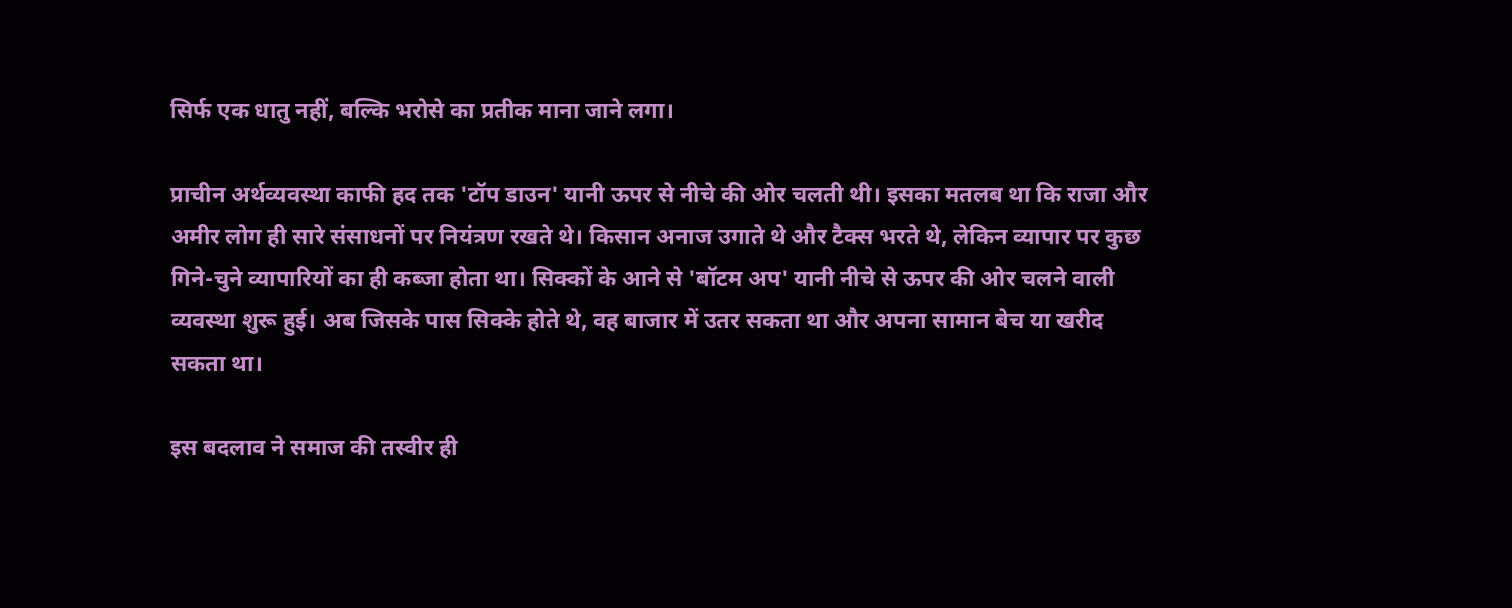सिर्फ एक धातु नहीं, बल्कि भरोसे का प्रतीक माना जाने लगा।

प्राचीन अर्थव्यवस्था काफी हद तक 'टॉप डाउन' यानी ऊपर से नीचे की ओर चलती थी। इसका मतलब था कि राजा और अमीर लोग ही सारे संसाधनों पर नियंत्रण रखते थे। किसान अनाज उगाते थे और टैक्स भरते थे, लेकिन व्यापार पर कुछ गिने-चुने व्यापारियों का ही कब्जा होता था। सिक्कों के आने से 'बॉटम अप' यानी नीचे से ऊपर की ओर चलने वाली व्यवस्था शुरू हुई। अब जिसके पास सिक्के होते थे, वह बाजार में उतर सकता था और अपना सामान बेच या खरीद सकता था।

इस बदलाव ने समाज की तस्वीर ही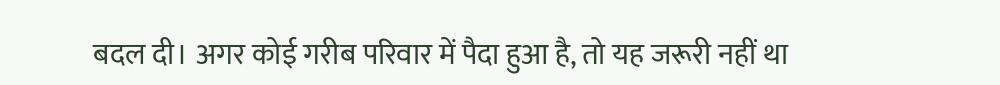बदल दी। अगर कोई गरीब परिवार में पैदा हुआ है, तो यह जरूरी नहीं था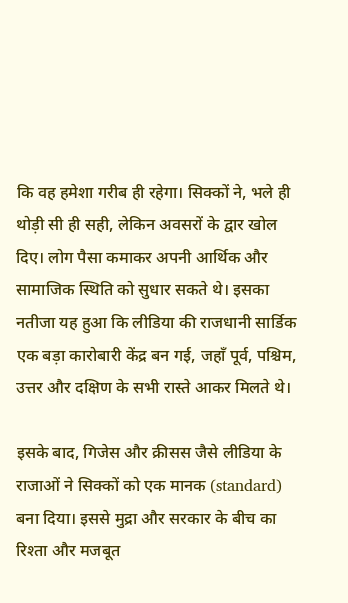कि वह हमेशा गरीब ही रहेगा। सिक्कों ने, भले ही थोड़ी सी ही सही, लेकिन अवसरों के द्वार खोल दिए। लोग पैसा कमाकर अपनी आर्थिक और सामाजिक स्थिति को सुधार सकते थे। इसका नतीजा यह हुआ कि लीडिया की राजधानी सार्डिक एक बड़ा कारोबारी केंद्र बन गई, जहाँ पूर्व, पश्चिम, उत्तर और दक्षिण के सभी रास्ते आकर मिलते थे।

इसके बाद, गिजेस और क्रीसस जैसे लीडिया के राजाओं ने सिक्कों को एक मानक (standard) बना दिया। इससे मुद्रा और सरकार के बीच का रिश्ता और मजबूत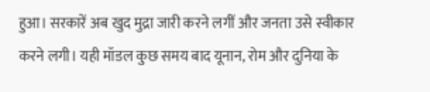हुआ। सरकारें अब खुद मुद्रा जारी करने लगीं और जनता उसे स्वीकार करने लगी। यही मॉडल कुछ समय बाद यूनान, रोम और दुनिया के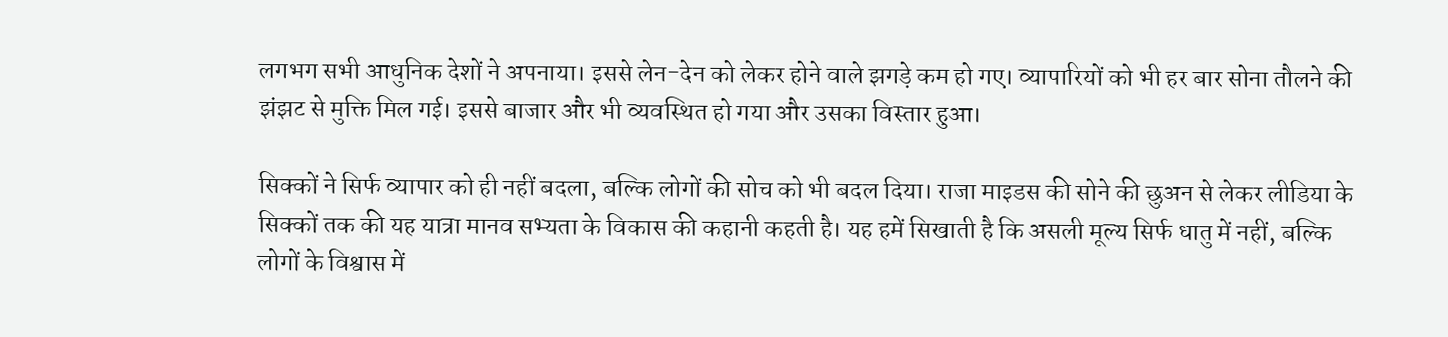लगभग सभी आधुनिक देशों ने अपनाया। इससे लेन-देन को लेकर होने वाले झगड़े कम हो गए। व्यापारियों को भी हर बार सोना तौलने की झंझट से मुक्ति मिल गई। इससे बाजार और भी व्यवस्थित हो गया और उसका विस्तार हुआ।

सिक्कों ने सिर्फ व्यापार को ही नहीं बदला, बल्कि लोगों की सोच को भी बदल दिया। राजा माइडस की सोने की छुअन से लेकर लीडिया के सिक्कों तक की यह यात्रा मानव सभ्यता के विकास की कहानी कहती है। यह हमें सिखाती है कि असली मूल्य सिर्फ धातु में नहीं, बल्कि लोगों के विश्वास में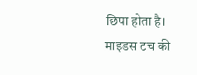छिपा होता है। माइडस टच की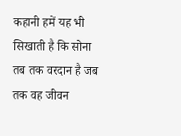कहानी हमें यह भी सिखाती है कि सोना तब तक वरदान है जब तक वह जीवन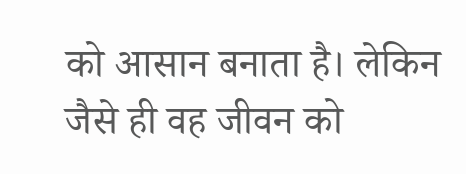को आसान बनाता है। लेकिन जैसे ही वह जीवन को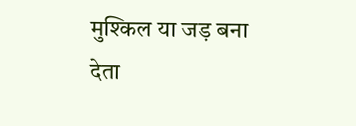मुश्किल या जड़ बना देता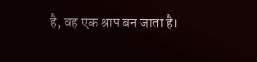है, वह एक श्राप बन जाता है।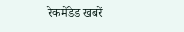रेकमेंडेड खबरें